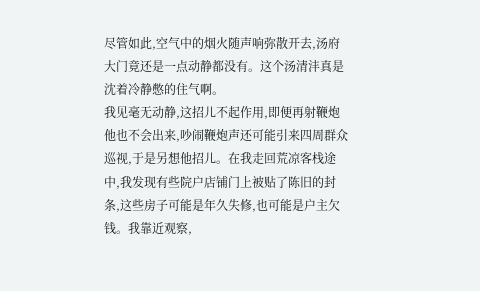尽管如此,空气中的烟火随声响弥散开去,汤府大门竟还是一点动静都没有。这个汤清沣真是沈着冷静憋的住气啊。
我见毫无动静,这招儿不起作用,即便再射鞭炮他也不会出来,吵闹鞭炮声还可能引来四周群众巡视,于是另想他招儿。在我走回荒凉客栈途中,我发现有些院户店铺门上被贴了陈旧的封条,这些房子可能是年久失修,也可能是户主欠钱。我靠近观察,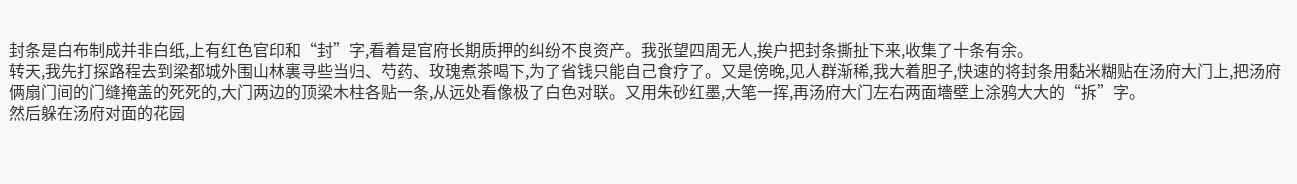封条是白布制成并非白纸,上有红色官印和“封”字,看着是官府长期质押的纠纷不良资产。我张望四周无人,挨户把封条撕扯下来,收集了十条有余。
转天,我先打探路程去到梁都城外围山林裏寻些当归、芍药、玫瑰煮茶喝下,为了省钱只能自己食疗了。又是傍晚,见人群渐稀,我大着胆子,快速的将封条用黏米糊贴在汤府大门上,把汤府俩扇门间的门缝掩盖的死死的,大门两边的顶梁木柱各贴一条,从远处看像极了白色对联。又用朱砂红墨,大笔一挥,再汤府大门左右两面墻壁上涂鸦大大的“拆”字。
然后躲在汤府对面的花园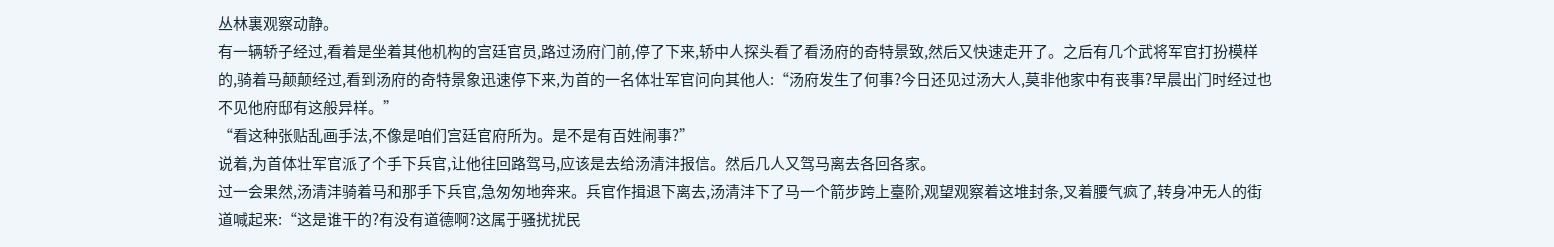丛林裏观察动静。
有一辆轿子经过,看着是坐着其他机构的宫廷官员,路过汤府门前,停了下来,轿中人探头看了看汤府的奇特景致,然后又快速走开了。之后有几个武将军官打扮模样的,骑着马颠颠经过,看到汤府的奇特景象迅速停下来,为首的一名体壮军官问向其他人:“汤府发生了何事?今日还见过汤大人,莫非他家中有丧事?早晨出门时经过也不见他府邸有这般异样。”
“看这种张贴乱画手法,不像是咱们宫廷官府所为。是不是有百姓闹事?”
说着,为首体壮军官派了个手下兵官,让他往回路驾马,应该是去给汤清沣报信。然后几人又驾马离去各回各家。
过一会果然,汤清沣骑着马和那手下兵官,急匆匆地奔来。兵官作揖退下离去,汤清沣下了马一个箭步跨上臺阶,观望观察着这堆封条,叉着腰气疯了,转身冲无人的街道喊起来:“这是谁干的?有没有道德啊?这属于骚扰扰民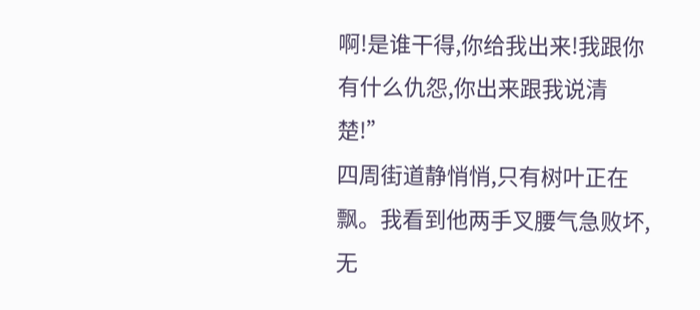啊!是谁干得,你给我出来!我跟你有什么仇怨,你出来跟我说清楚!”
四周街道静悄悄,只有树叶正在飘。我看到他两手叉腰气急败坏,无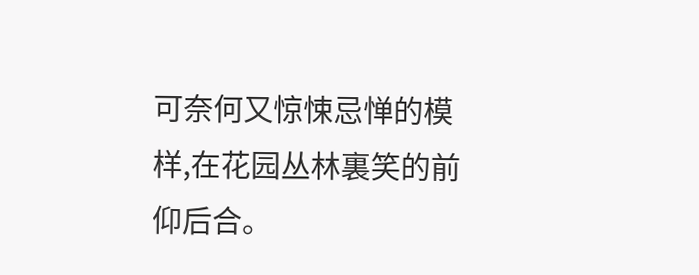可奈何又惊悚忌惮的模样,在花园丛林裏笑的前仰后合。